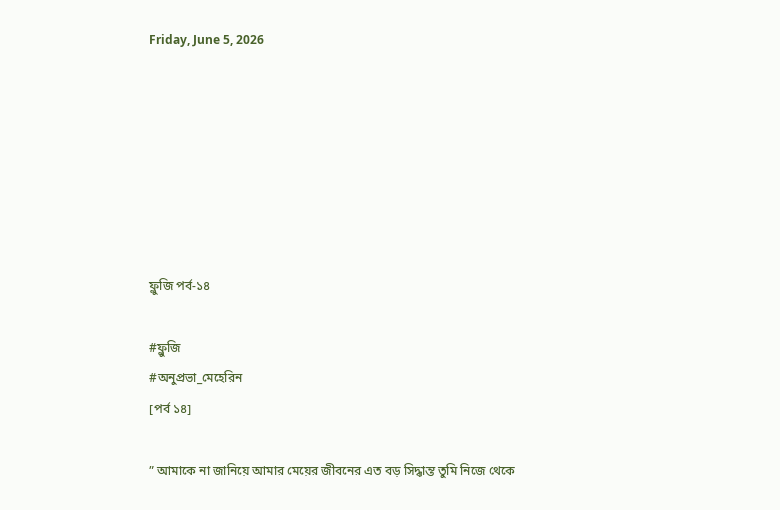Friday, June 5, 2026







ফ্লুজি পর্ব-১৪

#ফ্লুজি
#অনুপ্রভা_মেহেরিন
[পর্ব ১৪]

” আমাকে না জানিয়ে আমার মেয়ের জীবনের এত বড় সিদ্ধান্ত তুমি নিজে থেকে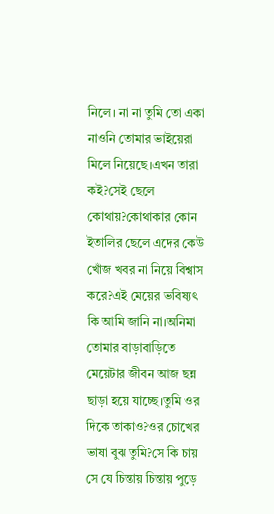নিলে। না না তুমি তো একা নাওনি তোমার ভাইয়েরা মিলে নিয়েছে।এখন তারা কই?সেই ছেলে কোথায়?কোথাকার কোন ইতালির ছেলে এদের কেউ খোঁজ খবর না নিয়ে বিশ্বাস করে?এই মেয়ের ভবিষ্যৎ কি আমি জানি না।অনিমা তোমার বাড়াবাড়িতে মেয়েটার জীবন আজ ছন্ন ছাড়া হয়ে যাচ্ছে।তুমি ওর দিকে তাকাও?ওর চোখের ভাষা বুঝ তুমি?সে কি চায় সে যে চিন্তায় চিন্তায় পুড়ে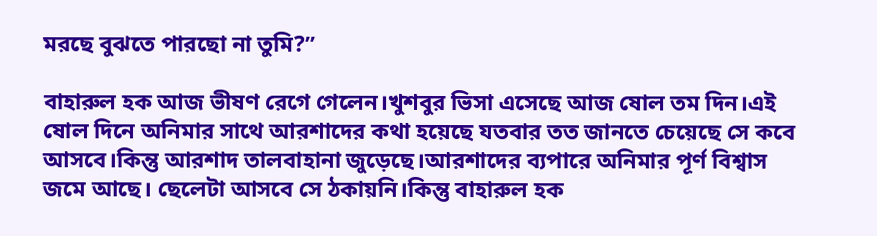মরছে বুঝতে পারছো না তুমি?”

বাহারুল হক আজ ভীষণ রেগে গেলেন।খুশবুর ভিসা এসেছে আজ ষোল তম দিন।এই ষোল দিনে অনিমার সাথে আরশাদের কথা হয়েছে যতবার তত জানতে চেয়েছে সে কবে আসবে।কিন্তু আরশাদ তালবাহানা জুড়েছে।আরশাদের ব্যপারে অনিমার পূর্ণ বিশ্বাস জমে আছে। ছেলেটা আসবে সে ঠকায়নি।কিন্তু বাহারুল হক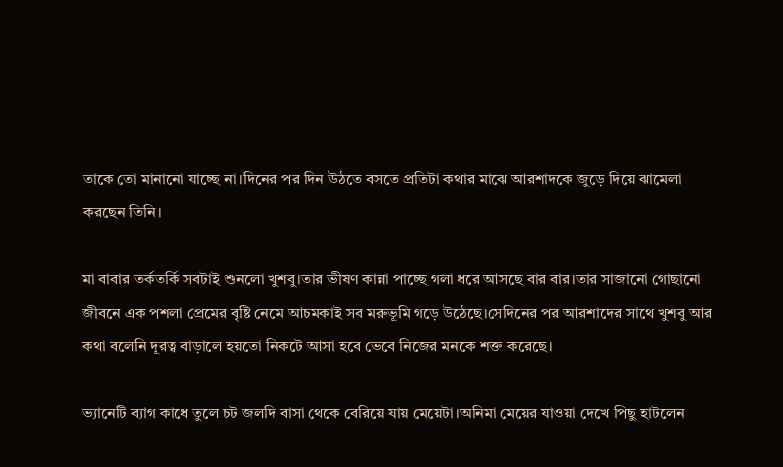তাকে তো মানানো যাচ্ছে না।দিনের পর দিন উঠতে বসতে প্রতিটা কথার মাঝে আরশাদকে জুড়ে দিয়ে ঝামেলা করছেন তিনি।

মা বাবার তর্কতর্কি সবটাই শুনলো খুশবু।তার ভীষণ কান্না পাচ্ছে গলা ধরে আসছে বার বার।তার সাজানো গোছানো জীবনে এক পশলা প্রেমের বৃষ্টি নেমে আচমকাই সব মরুভূমি গড়ে উঠেছে।সেদিনের পর আরশাদের সাথে খুশবু আর কথা বলেনি দূরত্ব বাড়ালে হয়তো নিকটে আসা হবে ভেবে নিজের মনকে শক্ত করেছে।

ভ্যানেটি ব্যাগ কাধে তুলে চট জলদি বাসা থেকে বেরিয়ে যায় মেয়েটা।অনিমা মেয়ের যাওয়া দেখে পিছু হাটলেন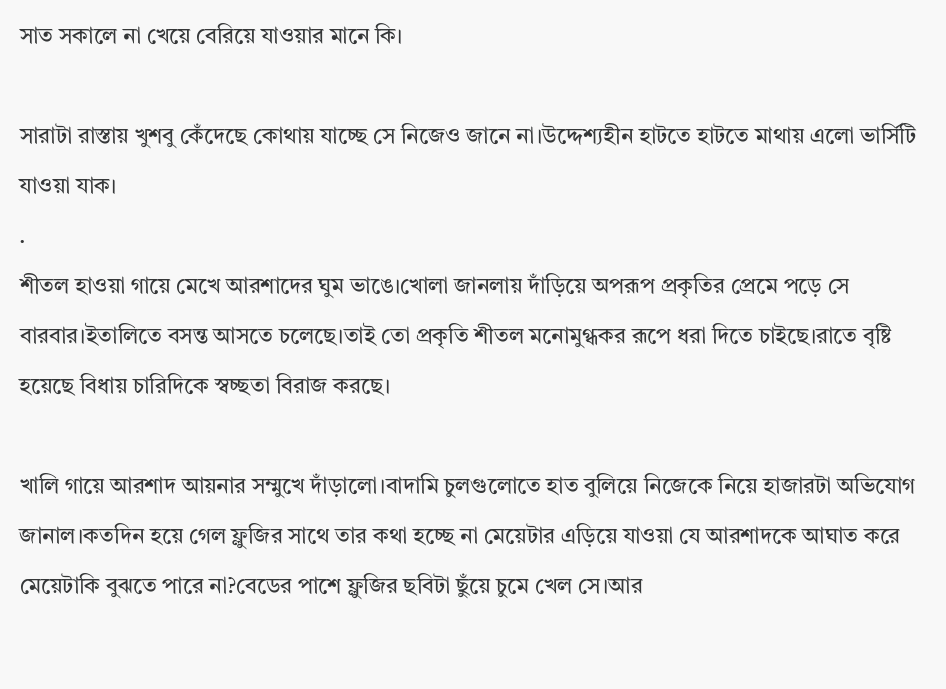সাত সকালে না খেয়ে বেরিয়ে যাওয়ার মানে কি।

সারাটা রাস্তায় খুশবু কেঁদেছে কোথায় যাচ্ছে সে নিজেও জানে না।উদ্দেশ্যহীন হাটতে হাটতে মাথায় এলো ভার্সিটি যাওয়া যাক।
.
শীতল হাওয়া গায়ে মেখে আরশাদের ঘুম ভাঙে।খোলা জানলায় দাঁড়িয়ে অপরূপ প্রকৃতির প্রেমে পড়ে সে বারবার।ইতালিতে বসন্ত আসতে চলেছে।তাই তো প্রকৃতি শীতল মনোমুগ্ধকর রূপে ধরা দিতে চাইছে।রাতে বৃষ্টি হয়েছে বিধায় চারিদিকে স্বচ্ছতা বিরাজ করছে।

খালি গায়ে আরশাদ আয়নার সম্মুখে দাঁড়ালো।বাদামি চুলগুলোতে হাত বুলিয়ে নিজেকে নিয়ে হাজারটা অভিযোগ জানাল।কতদিন হয়ে গেল ফ্লুজির সাথে তার কথা হচ্ছে না মেয়েটার এড়িয়ে যাওয়া যে আরশাদকে আঘাত করে মেয়েটাকি বুঝতে পারে না?বেডের পাশে ফ্লুজির ছবিটা ছুঁয়ে চুমে খেল সে।আর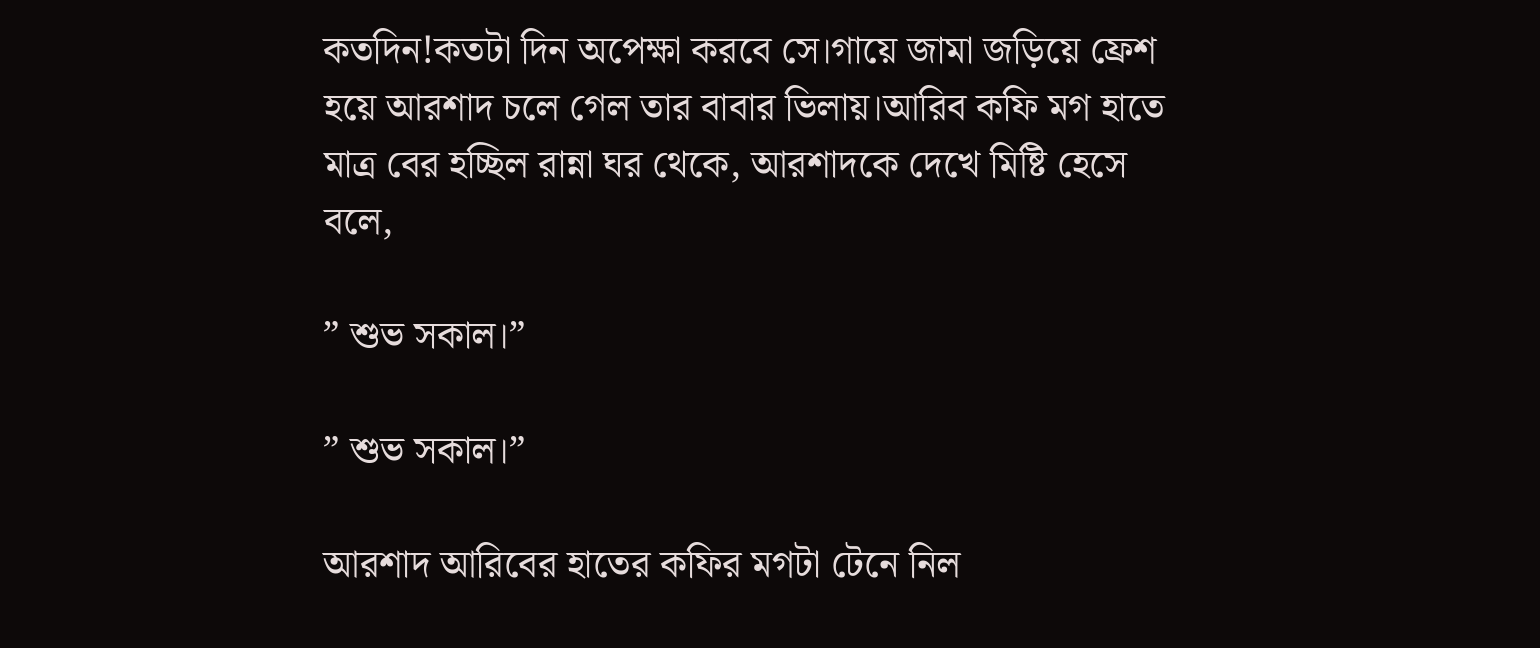কতদিন!কতটা দিন অপেক্ষা করবে সে।গায়ে জামা জড়িয়ে ফ্রেশ হয়ে আরশাদ চলে গেল তার বাবার ভিলায়।আরিব কফি মগ হাতে মাত্র বের হচ্ছিল রান্না ঘর থেকে, আরশাদকে দেখে মিষ্টি হেসে বলে,

” শুভ সকাল।”

” শুভ সকাল।”

আরশাদ আরিবের হাতের কফির মগটা টেনে নিল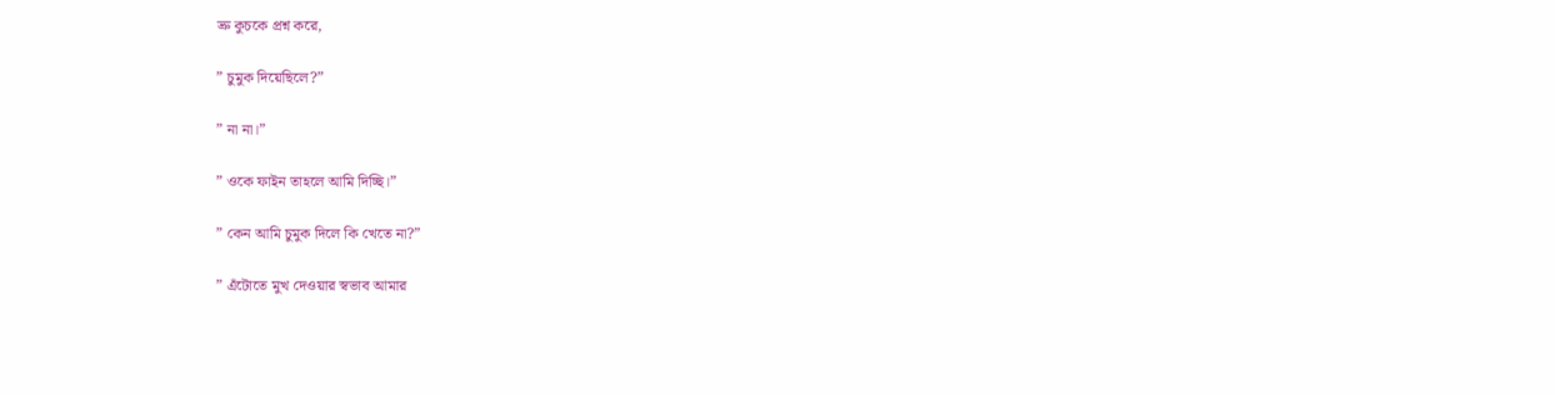ভ্রু কুচকে প্রশ্ন করে,

” চুমুক দিয়েছিলে?”

” না না।”

” ওকে ফাইন তাহলে আমি দিচ্ছি।”

” কেন আমি চুমুক দিলে কি খেতে না?”

” এঁটোতে মুখ দেওয়ার স্বভাব আমার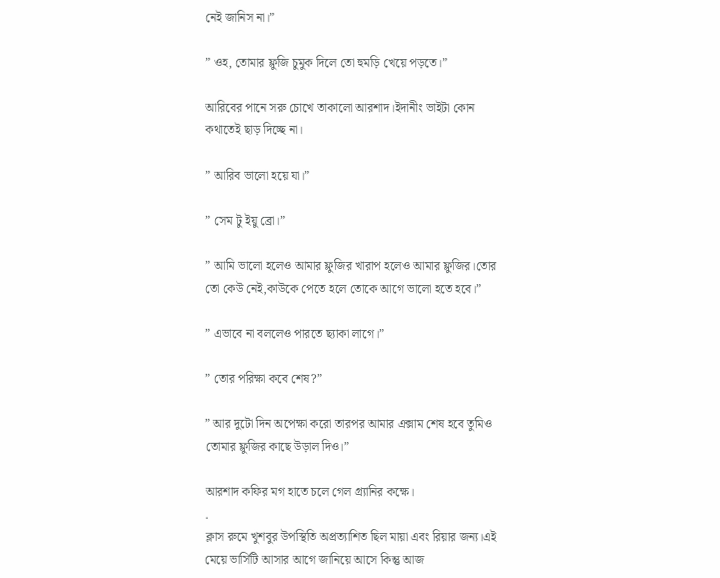নেই জানিস না।”

” ওহ, তোমার ফ্লুজি চুমুক দিলে তো হুমড়ি খেয়ে পড়তে।”

আরিবের পানে সরু চোখে তাকালো আরশাদ।ইদানীং ভাইটা কোন কথাতেই ছাড় দিচ্ছে না।

” আরিব ভালো হয়ে যা।”

” সেম টু ইয়ু ব্রো।”

” আমি ভালো হলেও আমার ফ্লুজির খারাপ হলেও আমার ফ্লুজির।তোর তো কেউ নেই,কাউকে পেতে হলে তোকে আগে ভালো হতে হবে।”

” এভাবে না বললেও পারতে ছ্যাকা লাগে।”

” তোর পরিক্ষা কবে শেষ?”

” আর দুটো দিন অপেক্ষা করো তারপর আমার এক্সাম শেষ হবে তুমিও তোমার ফ্লুজির কাছে উড়াল দিও।”

আরশাদ কফির মগ হাতে চলে গেল গ্র‍্যানির কক্ষে।
.
ক্লাস রুমে খুশবুর উপস্থিতি অপ্রত্যাশিত ছিল মায়া এবং রিয়ার জন্য।এই মেয়ে ভার্সিটি আসার আগে জানিয়ে আসে কিন্তু আজ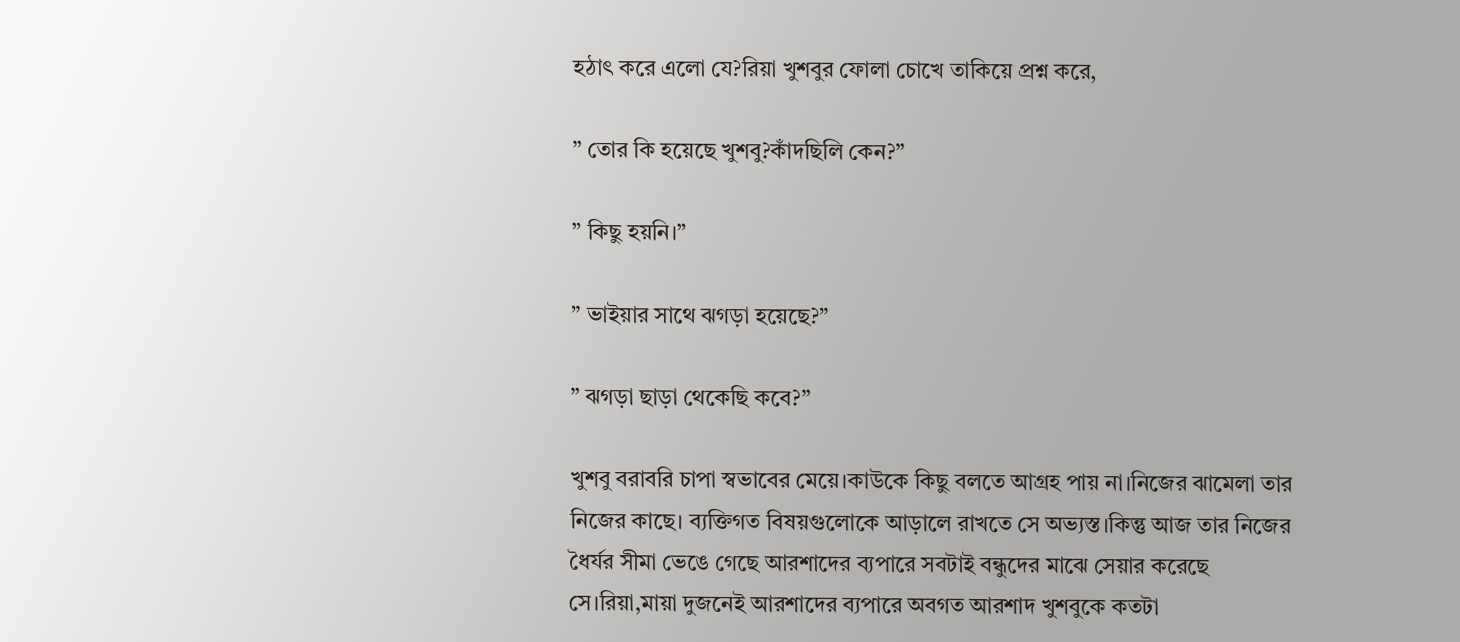হঠাৎ করে এলো যে?রিয়া খুশবুর ফোলা চোখে তাকিয়ে প্রশ্ন করে,

” তোর কি হয়েছে খুশবু?কাঁদছিলি কেন?”

” কিছু হয়নি।”

” ভাইয়ার সাথে ঝগড়া হয়েছে?”

” ঝগড়া ছাড়া থেকেছি কবে?”

খুশবু বরাবরি চাপা স্বভাবের মেয়ে।কাউকে কিছু বলতে আগ্রহ পায় না।নিজের ঝামেলা তার নিজের কাছে। ব্যক্তিগত বিষয়গুলোকে আড়ালে রাখতে সে অভ্যস্ত।কিন্তু আজ তার নিজের ধৈর্যর সীমা ভেঙে গেছে আরশাদের ব্যপারে সবটাই বন্ধুদের মাঝে সেয়ার করেছে সে।রিয়া,মায়া দুজনেই আরশাদের ব্যপারে অবগত আরশাদ খুশবুকে কতটা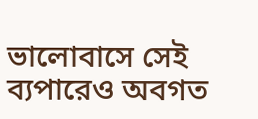ভালোবাসে সেই ব্যপারেও অবগত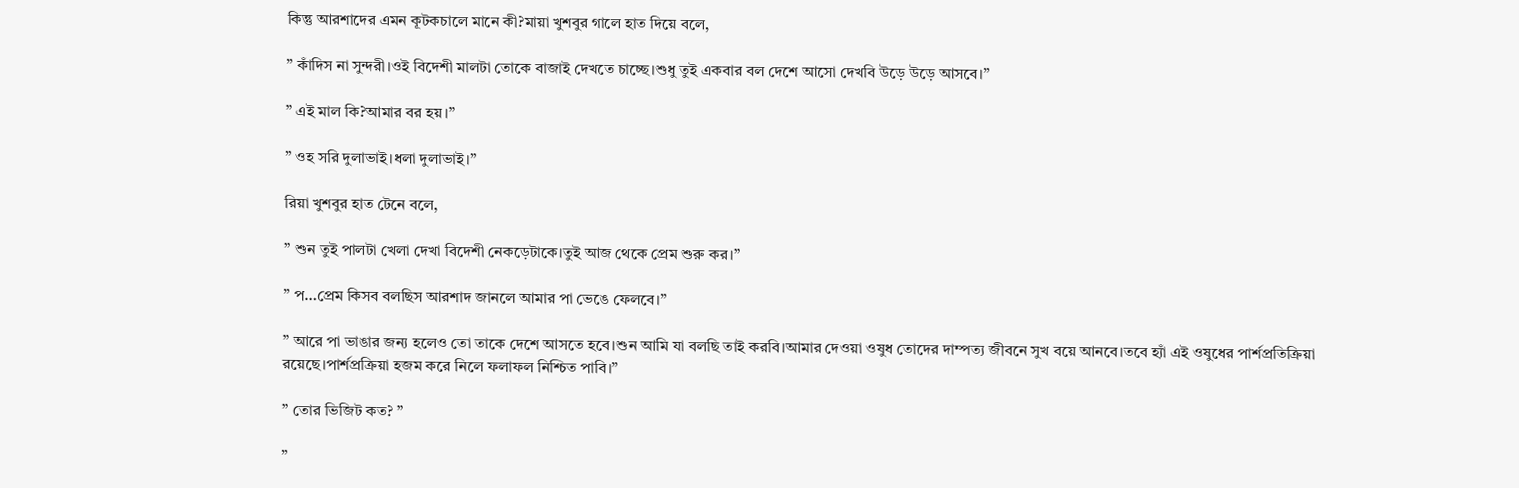কিন্তু আরশাদের এমন কূটকচালে মানে কী?মায়া খুশবুর গালে হাত দিয়ে বলে,

” কাঁদিস না সুন্দরী।ওই বিদেশী মালটা তোকে বাজাই দেখতে চাচ্ছে।শুধু তুই একবার বল দেশে আসো দেখবি উড়ে উড়ে আসবে।”

” এই মাল কি?আমার বর হয়।”

” ওহ সরি দুলাভাই।ধলা দুলাভাই।”

রিয়া খুশবুর হাত টেনে বলে,

” শুন তুই পালটা খেলা দেখা বিদেশী নেকড়েটাকে।তুই আজ থেকে প্রেম শুরু কর।”

” প…প্রেম কিসব বলছিস আরশাদ জানলে আমার পা ভেঙে ফেলবে।”

” আরে পা ভাঙার জন্য হলেও তো তাকে দেশে আসতে হবে।শুন আমি যা বলছি তাই করবি।আমার দেওয়া ওষুধ তোদের দাম্পত্য জীবনে সুখ বয়ে আনবে।তবে হ্যাঁ এই ওষুধের পার্শপ্রতিক্রিয়া রয়েছে।পার্শপ্রক্রিয়া হজম করে নিলে ফলাফল নিশ্চিত পাবি।”

” তোর ভিজিট কত? ”

”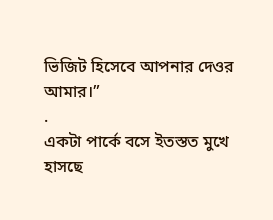ভিজিট হিসেবে আপনার দেওর আমার।”
.
একটা পার্কে বসে ইতস্তত মুখে হাসছে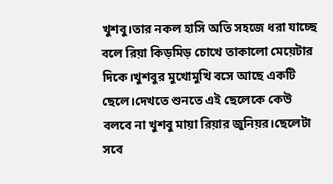খুশবু।তার নকল হাসি অতি সহজে ধরা যাচ্ছে বলে রিয়া কিড়মিড় চোখে তাকালো মেয়েটার দিকে।খুশবুর মুখোমুখি বসে আছে একটি ছেলে।দেখতে শুনতে এই ছেলেকে কেউ বলবে না খুশবু মায়া রিয়ার জুনিয়র।ছেলেটা সবে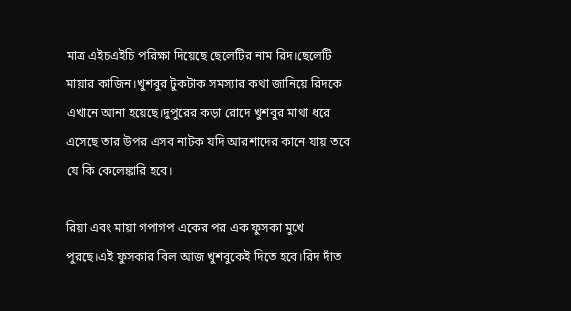মাত্র এইচএইচি পরিক্ষা দিয়েছে ছেলেটির নাম রিদ।ছেলেটি মায়ার কাজিন।খুশবুর টুকটাক সমস্যার কথা জানিয়ে রিদকে এখানে আনা হয়েছে।দুপুরের কড়া রোদে খুশবুর মাথা ধরে এসেছে তার উপর এসব নাটক যদি আরশাদের কানে যায় তবে যে কি কেলেঙ্কারি হবে।

রিয়া এবং মায়া গপাগপ একের পর এক ফুসকা মুখে পুরছে।এই ফুসকার বিল আজ খুশবুকেই দিতে হবে।রিদ দাঁত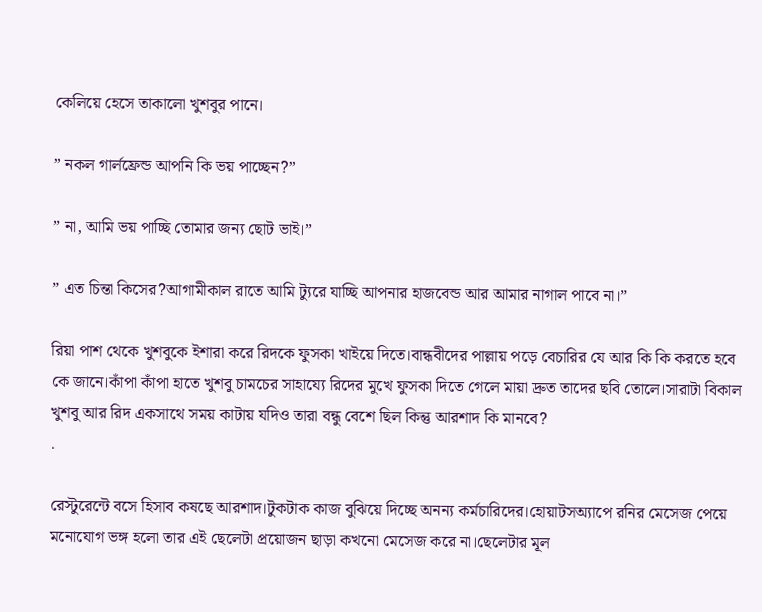কেলিয়ে হেসে তাকালো খুশবুর পানে।

” নকল গার্লফ্রেন্ড আপনি কি ভয় পাচ্ছেন?”

” না, আমি ভয় পাচ্ছি তোমার জন্য ছোট ভাই।”

” এত চিন্তা কিসের?আগামীকাল রাতে আমি ট্যুরে যাচ্ছি আপনার হাজবেন্ড আর আমার নাগাল পাবে না।”

রিয়া পাশ থেকে খুশবুকে ইশারা করে রিদকে ফুসকা খাইয়ে দিতে।বান্ধবীদের পাল্লায় পড়ে বেচারির যে আর কি কি করতে হবে কে জানে।কাঁপা কাঁপা হাতে খুশবু চামচের সাহায্যে রিদের মুখে ফুসকা দিতে গেলে মায়া দ্রুত তাদের ছবি তোলে।সারাটা বিকাল খুশবু আর রিদ একসাথে সময় কাটায় যদিও তারা বন্ধু বেশে ছিল কিন্তু আরশাদ কি মানবে?
.

রেস্টুরেন্টে বসে হিসাব কষছে আরশাদ।টুকটাক কাজ বুঝিয়ে দিচ্ছে অনন্য কর্মচারিদের।হোয়াটসঅ্যাপে রনির মেসেজ পেয়ে মনোযোগ ভঙ্গ হলো তার এই ছেলেটা প্রয়োজন ছাড়া কখনো মেসেজ করে না।ছেলেটার মূল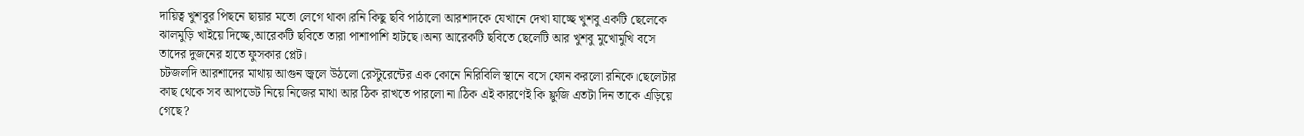দায়িত্ব খুশবুর পিছনে ছায়ার মতো লেগে থাকা।রনি কিছু ছবি পাঠালো আরশাদকে যেখানে দেখা যাচ্ছে খুশবু একটি ছেলেকে ঝালমুড়ি খাইয়ে দিচ্ছে,আরেকটি ছবিতে তারা পাশাপাশি হাটছে।অন্য আরেকটি ছবিতে ছেলেটি আর খুশবু মুখোমুখি বসে তাদের দুজনের হাতে ফুসকার প্লেট।
চটজলদি আরশাদের মাথায় আগুন জ্বলে উঠলো রেস্টুরেন্টের এক কোনে নিরিবিলি স্থানে বসে ফোন করলো রনিকে।ছেলেটার কাছ থেকে সব আপডেট নিয়ে নিজের মাথা আর ঠিক রাখতে পারলো না।ঠিক এই কারণেই কি ফ্লুজি এতটা দিন তাকে এড়িয়ে গেছে?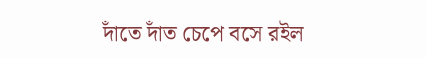দাঁতে দাঁত চেপে বসে রইল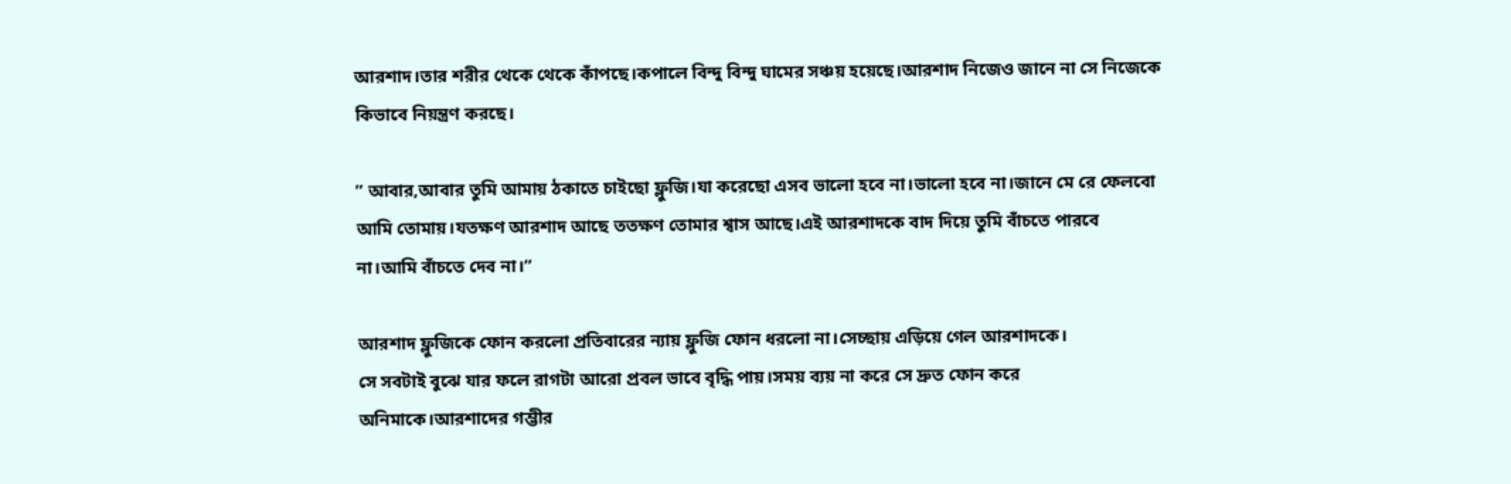আরশাদ।তার শরীর থেকে থেকে কাঁপছে।কপালে বিন্দু বিন্দু ঘামের সঞ্চয় হয়েছে।আরশাদ নিজেও জানে না সে নিজেকে কিভাবে নিয়ন্ত্রণ করছে।

” আবার,আবার তুমি আমায় ঠকাতে চাইছো ফ্লুজি।যা করেছো এসব ভালো হবে না।ভালো হবে না।জানে মে রে ফেলবো আমি তোমায়।যতক্ষণ আরশাদ আছে ততক্ষণ তোমার শ্বাস আছে।এই আরশাদকে বাদ দিয়ে তুমি বাঁচতে পারবে না।আমি বাঁচতে দেব না।”

আরশাদ ফ্লুজিকে ফোন করলো প্রতিবারের ন্যায় ফ্লুজি ফোন ধরলো না।সেচ্ছায় এড়িয়ে গেল আরশাদকে।
সে সবটাই বুঝে যার ফলে রাগটা আরো প্রবল ভাবে বৃদ্ধি পায়।সময় ব্যয় না করে সে দ্রুত ফোন করে অনিমাকে।আরশাদের গম্ভীর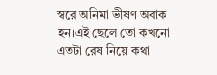স্বরে অনিমা ভীষণ অবাক হন।এই ছেলে তো কখনো এতটা রেষ নিয়ে কথা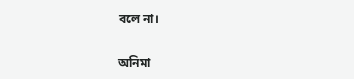বলে না।

অনিমা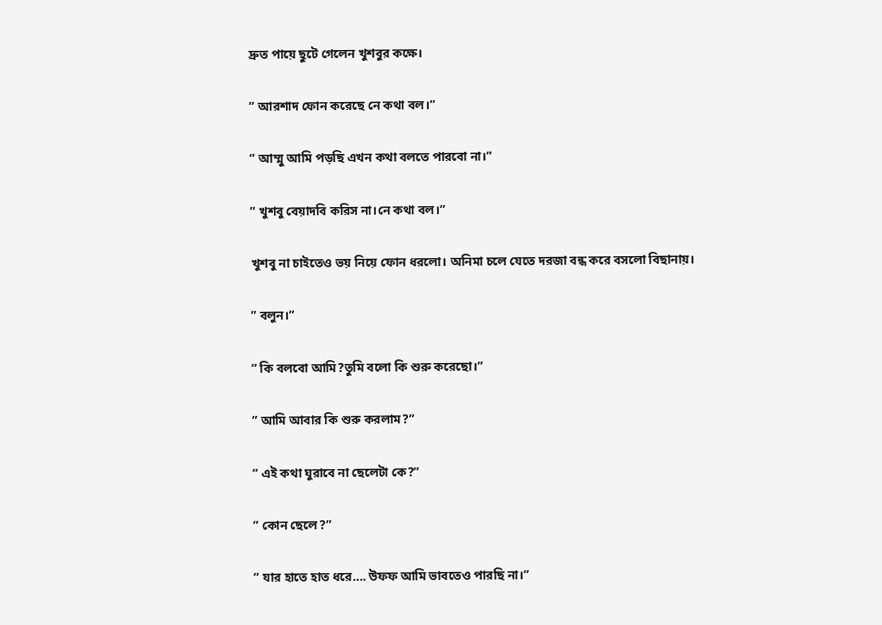দ্রুত পায়ে ছুটে গেলেন খুশবুর কক্ষে।

” আরশাদ ফোন করেছে নে কথা বল।”

” আম্মু আমি পড়ছি এখন কথা বলতে পারবো না।”

” খুশবু বেয়াদবি করিস না।নে কথা বল।”

খুশবু না চাইতেও ভয় নিয়ে ফোন ধরলো। অনিমা চলে যেতে দরজা বন্ধ করে বসলো বিছানায়।

” বলুন।”

” কি বলবো আমি?তুমি বলো কি শুরু করেছো।”

” আমি আবার কি শুরু করলাম?”

” এই কথা ঘুরাবে না ছেলেটা কে?”

” কোন ছেলে?”

” যার হাতে হাত ধরে…. উফফ আমি ভাবতেও পারছি না।”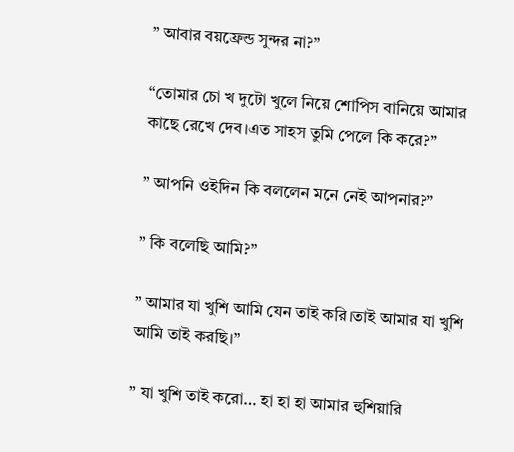” আবার বয়ফ্রেন্ড সুন্দর না?”

“তোমার চো খ দুটো খুলে নিয়ে শোপিস বানিয়ে আমার কাছে রেখে দেব।এত সাহস তুমি পেলে কি করে?”

” আপনি ওইদিন কি বললেন মনে নেই আপনার?”

” কি বলেছি আমি?”

” আমার যা খুশি আমি যেন তাই করি।তাই আমার যা খুশি আমি তাই করছি।”

” যা খুশি তাই করো… হা হা হা আমার হুশিয়ারি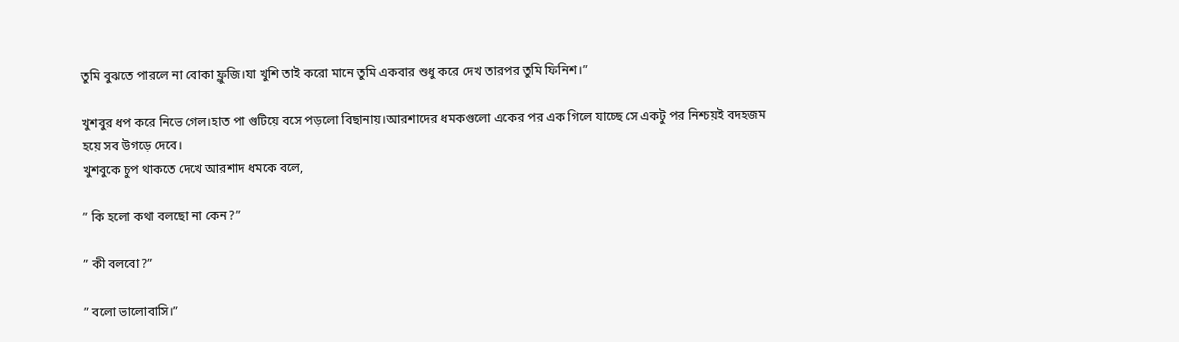তুমি বুঝতে পারলে না বোকা ফ্লুজি।যা খুশি তাই করো মানে তুমি একবার শুধু করে দেখ তারপর তুমি ফিনিশ।”

খুশবুর ধপ করে নিভে গেল।হাত পা গুটিয়ে বসে পড়লো বিছানায়।আরশাদের ধমকগুলো একের পর এক গিলে যাচ্ছে সে একটু পর নিশ্চয়ই বদহজম হয়ে সব উগড়ে দেবে।
খুশবুকে চুপ থাকতে দেখে আরশাদ ধমকে বলে,

” কি হলো কথা বলছো না কেন?”

” কী বলবো?”

” বলো ভালোবাসি।”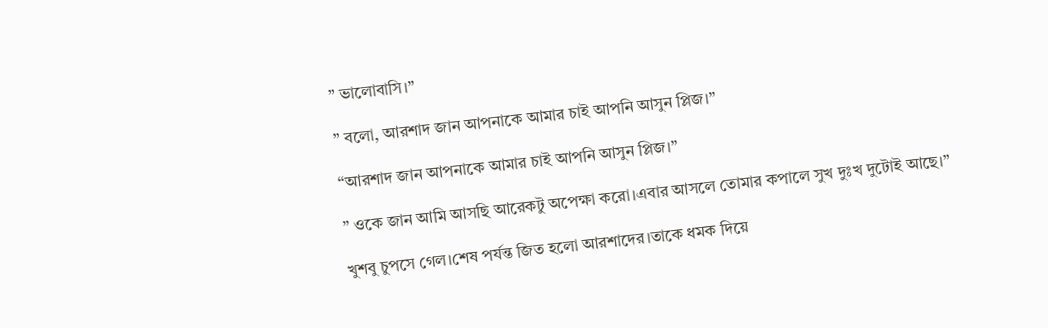” ভালোবাসি।”

” বলো, আরশাদ জান আপনাকে আমার চাই আপনি আসুন প্লিজ।”

“আরশাদ জান আপনাকে আমার চাই আপনি আসুন প্লিজ।”

” ওকে জান আমি আসছি আরেকটু অপেক্ষা করো।এবার আসলে তোমার কপালে সুখ দুঃখ দুটোই আছে।”

খুশবু চুপসে গেল।শেষ পর্যন্ত জিত হলো আরশাদের।তাকে ধমক দিয়ে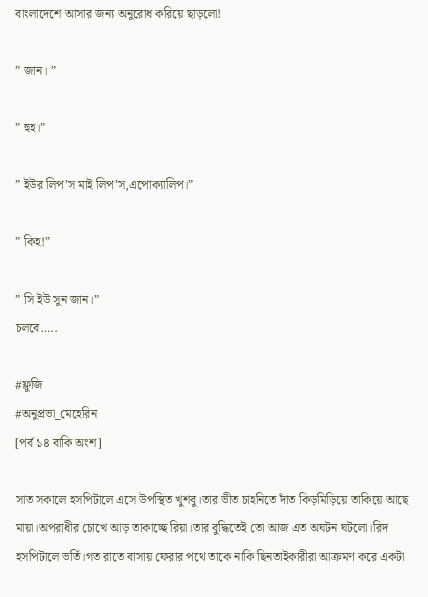বাংলাদেশে আসার জন্য অনুরোধ করিয়ে ছাড়লো!

” জান। ”

” হুহ।”

” ইউর লিপ’স মাই লিপ’স,এপোক্যালিপ।”

” কিহ!”

” সি ইউ সুন জান।”
চলবে…..

#ফ্লুজি
#অনুপ্রভা_মেহেরিন
[পর্ব ১৪ বাকি অংশ]

সাত সকালে হসপিটালে এসে উপস্থিত খুশবু।তার ভীত চাহনিতে দাঁত কিড়মিড়িয়ে তাকিয়ে আছে মায়া।অপরাধীর চোখে আড় তাকাচ্ছে রিয়া।তার বুদ্ধিতেই তো আজ এত অঘটন ঘটলো।রিদ হসপিটালে ভর্তি।গত রাতে বাসায় ফেরার পথে তাকে নাকি ছিনতাইকারীরা আক্রমণ করে একটা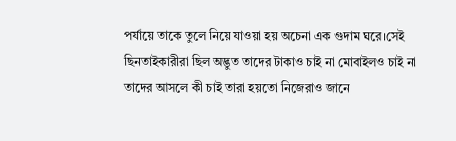পর্যায়ে তাকে তুলে নিয়ে যাওয়া হয় অচেনা এক গুদাম ঘরে।সেই ছিনতাইকারীরা ছিল অদ্ভুত তাদের টাকাও চাই না মোবাইলও চাই না তাদের আসলে কী চাই তারা হয়তো নিজেরাও জানে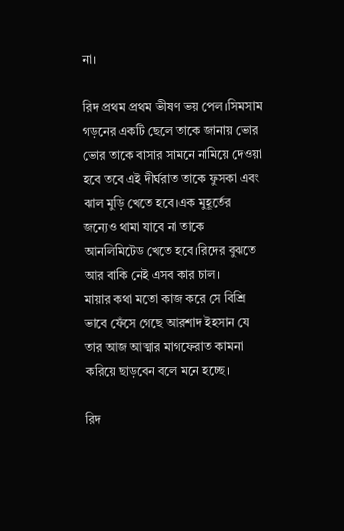না।

রিদ প্রথম প্রথম ভীষণ ভয় পেল।সিমসাম গড়নের একটি ছেলে তাকে জানায় ভোর ভোর তাকে বাসার সামনে নামিয়ে দেওয়া হবে তবে এই দীর্ঘরাত তাকে ফুসকা এবং ঝাল মুড়ি খেতে হবে।এক মুহূর্তের জন্যেও থামা যাবে না তাকে আনলিমিটেড খেতে হবে।রিদের বুঝতে আর বাকি নেই এসব কার চাল।
মায়ার কথা মতো কাজ করে সে বিশ্রি ভাবে ফেঁসে গেছে আরশাদ ইহসান যে তার আজ আত্মার মাগফেরাত কামনা করিয়ে ছাড়বেন বলে মনে হচ্ছে।

রিদ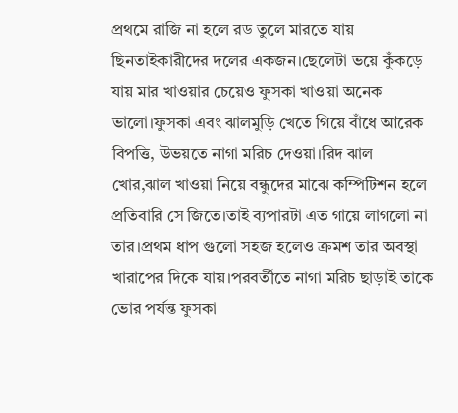প্রথমে রাজি না হলে রড তুলে মারতে যায় ছিনতাইকারীদের দলের একজন।ছেলেটা ভয়ে কুঁকড়ে যায় মার খাওয়ার চেয়েও ফুসকা খাওয়া অনেক ভালো।ফুসকা এবং ঝালমুড়ি খেতে গিয়ে বাঁধে আরেক বিপত্তি, উভয়তে নাগা মরিচ দেওয়া।রিদ ঝাল খোর,ঝাল খাওয়া নিয়ে বন্ধুদের মাঝে কম্পিটিশন হলে প্রতিবারি সে জিতে।তাই ব্যপারটা এত গায়ে লাগলো না তার।প্রথম ধাপ গুলো সহজ হলেও ক্রমশ তার অবস্থা খারাপের দিকে যায়।পরবর্তীতে নাগা মরিচ ছাড়াই তাকে ভোর পর্যন্ত ফুসকা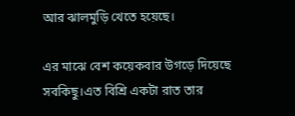আর ঝালমুড়ি খেতে হয়েছে।

এর মাঝে বেশ কয়েকবার উগড়ে দিয়েছে সবকিছু।এত বিশ্রি একটা রাত তার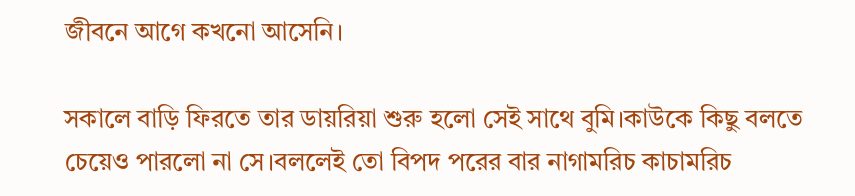জীবনে আগে কখনো আসেনি।

সকালে বাড়ি ফিরতে তার ডায়রিয়া শুরু হলো সেই সাথে বুমি।কাউকে কিছু বলতে চেয়েও পারলো না সে।বললেই তো বিপদ পরের বার নাগামরিচ কাচামরিচ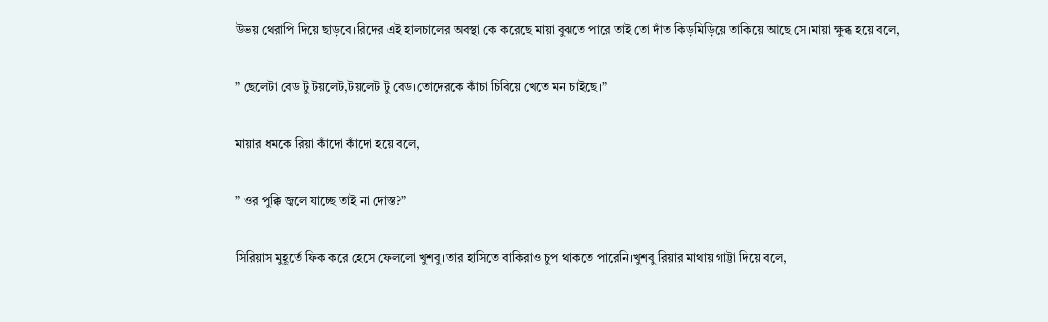উভয় থেরাপি দিয়ে ছাড়বে।রিদের এই হালচালের অবস্থা কে করেছে মায়া বুঝতে পারে তাই তো দাঁত কিড়মিড়িয়ে তাকিয়ে আছে সে।মায়া ক্ষুব্ধ হয়ে বলে,

” ছেলেটা বেড টু টয়লেট,টয়লেট টু বেড।তোদেরকে কাঁচা চিবিয়ে খেতে মন চাইছে।”

মায়ার ধমকে রিয়া কাঁদো কাঁদো হয়ে বলে,

” ওর পুক্কি জ্বলে যাচ্ছে তাই না দোস্ত?”

সিরিয়াস মুহূর্তে ফিক করে হেসে ফেললো খুশবু।তার হাসিতে বাকিরাও চুপ থাকতে পারেনি।খুশবু রিয়ার মাথায় গাট্টা দিয়ে বলে,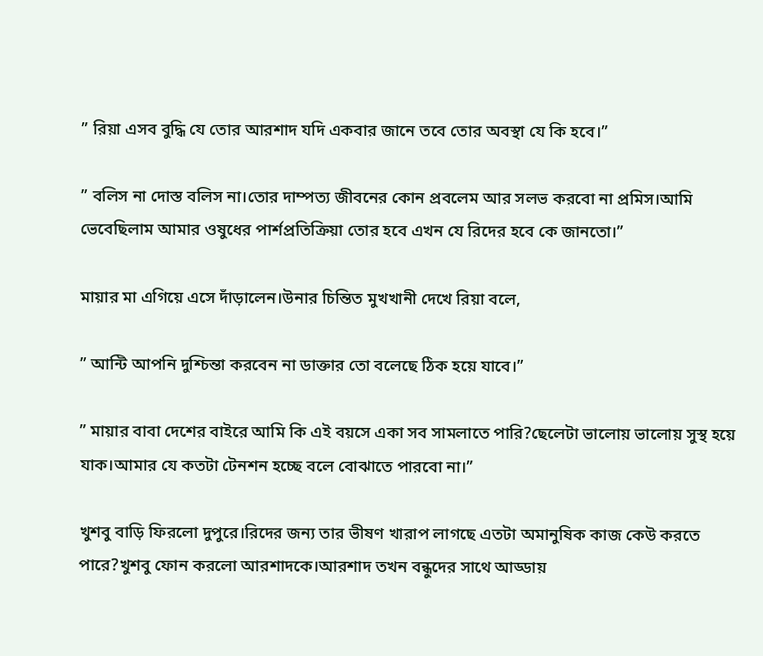” রিয়া এসব বুদ্ধি যে তোর আরশাদ যদি একবার জানে তবে তোর অবস্থা যে কি হবে।”

” বলিস না দোস্ত বলিস না।তোর দাম্পত্য জীবনের কোন প্রবলেম আর সলভ করবো না প্রমিস।আমি ভেবেছিলাম আমার ওষুধের পার্শপ্রতিক্রিয়া তোর হবে এখন যে রিদের হবে কে জানতো।”

মায়ার মা এগিয়ে এসে দাঁড়ালেন।উনার চিন্তিত মুখখানী দেখে রিয়া বলে,

” আন্টি আপনি দুশ্চিন্তা করবেন না ডাক্তার তো বলেছে ঠিক হয়ে যাবে।”

” মায়ার বাবা দেশের বাইরে আমি কি এই বয়সে একা সব সামলাতে পারি?ছেলেটা ভালোয় ভালোয় সুস্থ হয়ে যাক।আমার যে কতটা টেনশন হচ্ছে বলে বোঝাতে পারবো না।”

খুশবু বাড়ি ফিরলো দুপুরে।রিদের জন্য তার ভীষণ খারাপ লাগছে এতটা অমানুষিক কাজ কেউ করতে পারে?খুশবু ফোন করলো আরশাদকে।আরশাদ তখন বন্ধুদের সাথে আড্ডায়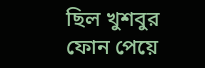ছিল খুশবুর ফোন পেয়ে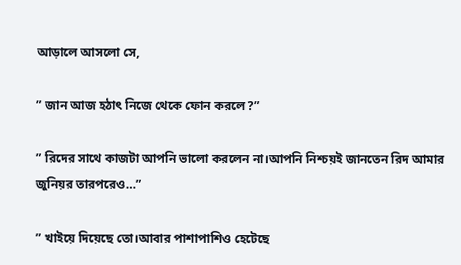আড়ালে আসলো সে,

” জান আজ হঠাৎ নিজে থেকে ফোন করলে?”

” রিদের সাথে কাজটা আপনি ভালো করলেন না।আপনি নিশ্চয়ই জানতেন রিদ আমার জুনিয়র তারপরেও…”

” খাইয়ে দিয়েছে তো।আবার পাশাপাশিও হেটেছে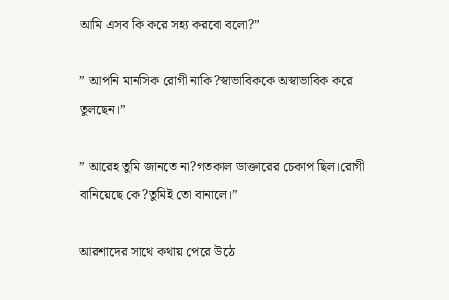আমি এসব কি করে সহ্য করবো বলো?”

” আপনি মানসিক রোগী নাকি?স্বাভাবিককে অস্বাভাবিক করে তুলছেন।”

” আরেহ তুমি জানতে না?গতকাল ডাক্তারের চেকাপ ছিল।রোগী বানিয়েছে কে?তুমিই তো বানালে।”

আরশাদের সাথে কথায় পেরে উঠে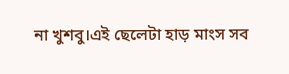না খুশবু।এই ছেলেটা হাড় মাংস সব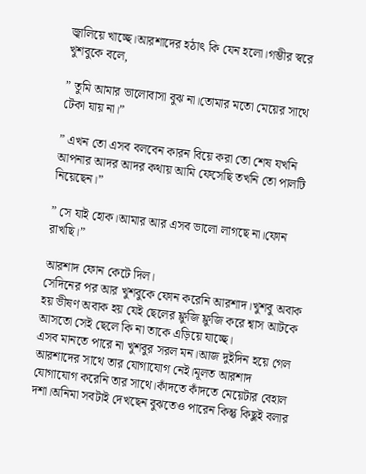জ্বালিয়ে খাচ্ছে।আরশাদের হঠাৎ কি যেন হলো।গম্ভীর স্বরে খুশবুকে বলে,

” তুমি আমার ভালোবাসা বুঝ না।তোমার মতো মেয়ের সাথে টেকা যায় না।”

” এখন তো এসব বলবেন কারন বিয়ে করা তো শেষ যখনি আপনার আদর আদর কথায় আমি ফেসেছি তখনি তো পালটি নিয়েছেন।”

” সে যাই হোক।আমার আর এসব ভালো লাগছে না।ফোন রাখছি।”

আরশাদ ফোন কেটে দিল।
সেদিনের পর আর খুশবুকে ফোন করেনি আরশাদ।খুশবু অবাক হয় ভীষণ অবাক হয় যেই ছেলের ফ্লুজি ফ্লুজি করে শ্বাস আটকে আসতো সেই ছেলে কি না তাকে এড়িয়ে যাচ্ছে।
এসব মানতে পারে না খুশবুর সরল মন।আজ দুইদিন হয়ে গেল আরশাদের সাথে তার যোগাযোগ নেই।মূলত আরশাদ যোগাযোগ করেনি তার সাথে।কাঁদতে কাঁদতে মেয়েটার বেহাল দশা।অনিমা সবটাই দেখছেন বুঝতেও পারেন কিন্তু কিছুই বলার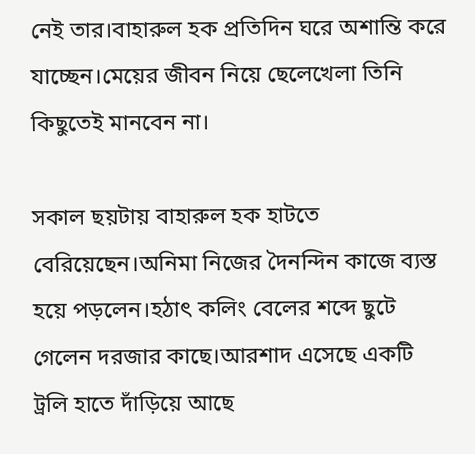নেই তার।বাহারুল হক প্রতিদিন ঘরে অশান্তি করে যাচ্ছেন।মেয়ের জীবন নিয়ে ছেলেখেলা তিনি কিছুতেই মানবেন না।

সকাল ছয়টায় বাহারুল হক হাটতে বেরিয়েছেন।অনিমা নিজের দৈনন্দিন কাজে ব্যস্ত হয়ে পড়লেন।হঠাৎ কলিং বেলের শব্দে ছুটে গেলেন দরজার কাছে।আরশাদ এসেছে একটি ট্রলি হাতে দাঁড়িয়ে আছে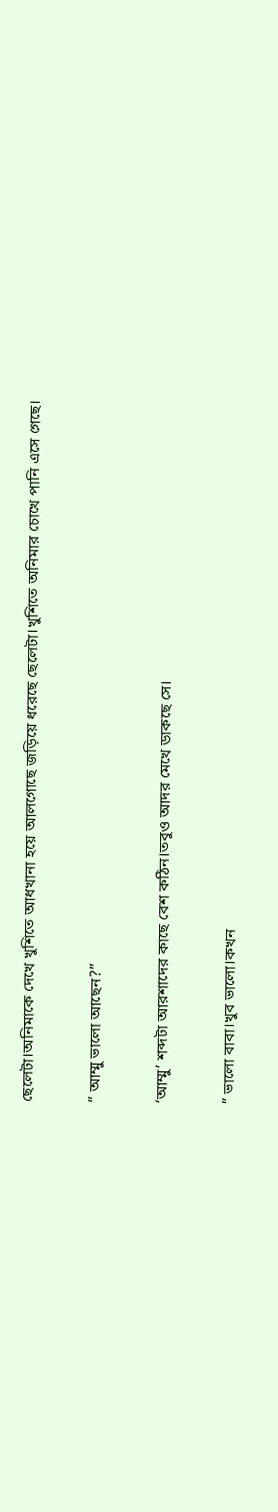ছেলেটা।অনিমাকে দেখে খুশিতে আধখানা হয়ে আলগোছে জড়িয়ে ধরেছে ছেলেটা।খুশিতে অনিমার চোখে পানি এসে গেছে।

” আম্মু ভালো আছেন?”

‘আম্মু’ শব্দটা আরশাদের কাছে বেশ কঠিন।তবুও আদর মেখে ডাকছে সে।

” ভালো বাবা।খুব ভালো।কখন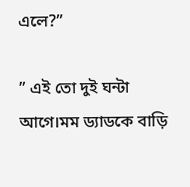এলে?”

” এই তো দুই ঘন্টা আগে।মম ড্যাডকে বাড়ি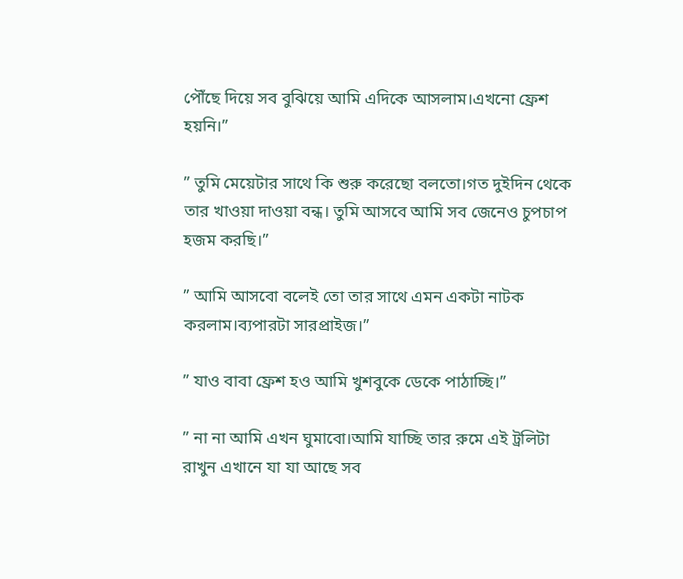পৌঁছে দিয়ে সব বুঝিয়ে আমি এদিকে আসলাম।এখনো ফ্রেশ হয়নি।”

” তুমি মেয়েটার সাথে কি শুরু করেছো বলতো।গত দুইদিন থেকে তার খাওয়া দাওয়া বন্ধ। তুমি আসবে আমি সব জেনেও চুপচাপ হজম করছি।”

” আমি আসবো বলেই তো তার সাথে এমন একটা নাটক করলাম।ব্যপারটা সারপ্রাইজ।”

” যাও বাবা ফ্রেশ হও আমি খুশবুকে ডেকে পাঠাচ্ছি।”

” না না আমি এখন ঘুমাবো।আমি যাচ্ছি তার রুমে এই ট্রলিটা রাখুন এখানে যা যা আছে সব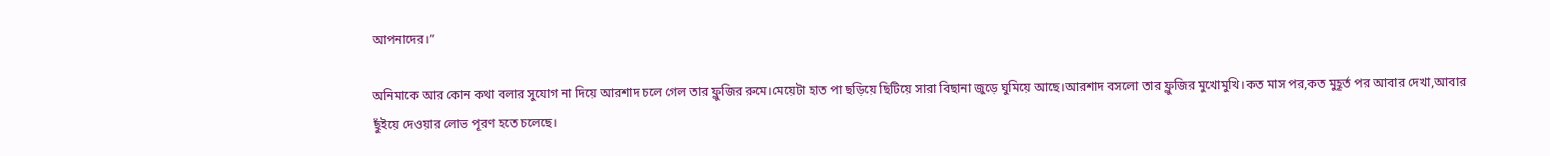আপনাদের।”

অনিমাকে আর কোন কথা বলার সুযোগ না দিয়ে আরশাদ চলে গেল তার ফ্লুজির রুমে।মেয়েটা হাত পা ছড়িয়ে ছিটিয়ে সারা বিছানা জুড়ে ঘুমিয়ে আছে।আরশাদ বসলো তার ফ্লুজির মুখোমুখি।কত মাস পর,কত মুহূর্ত পর আবার দেখা,আবার ছুঁইয়ে দেওয়ার লোভ পূরণ হতে চলেছে।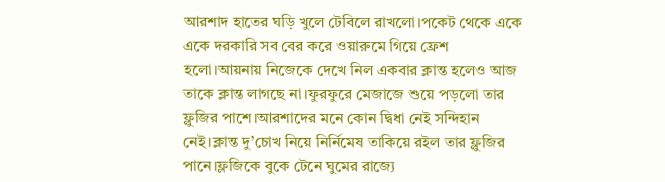আরশাদ হাতের ঘড়ি খুলে টেবিলে রাখলো।পকেট থেকে একে একে দরকারি সব বের করে ওয়ারুমে গিয়ে ফ্রেশ হলো।আয়নায় নিজেকে দেখে নিল একবার ক্লান্ত হলেও আজ তাকে ক্লান্ত লাগছে না।ফুরফুরে মেজাজে শুয়ে পড়লো তার ফ্লুজির পাশে।আরশাদের মনে কোন দ্বিধা নেই সন্দিহান নেই।ক্লান্ত দু’চোখ নিয়ে নির্নিমেষ তাকিয়ে রইল তার ফ্লুজির পানে।ফ্লজিকে বুকে টেনে ঘুমের রাজ্যে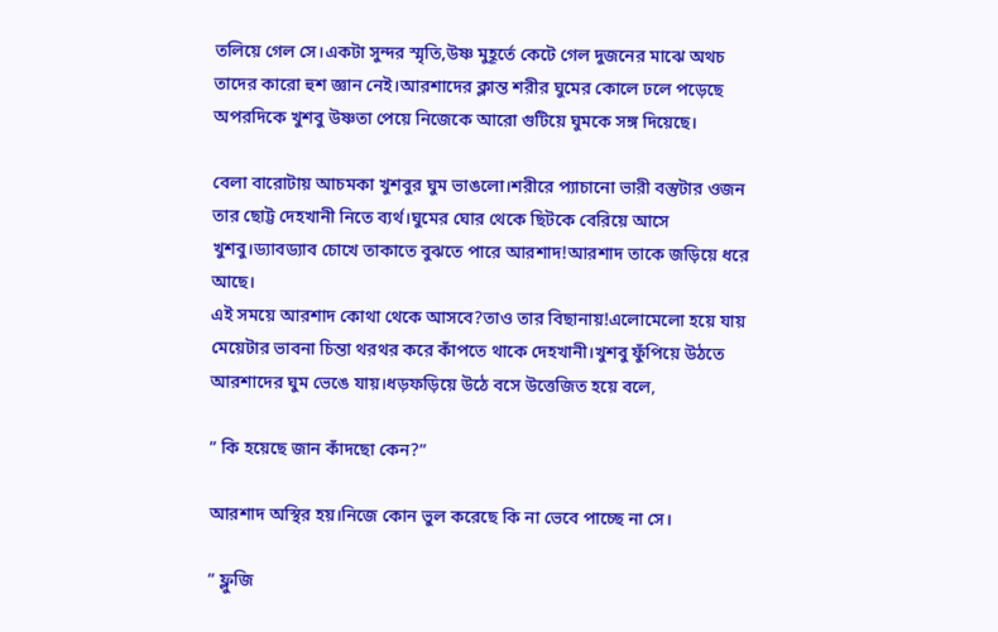তলিয়ে গেল সে।একটা সুন্দর স্মৃতি,উষ্ণ মুহূর্তে কেটে গেল দুজনের মাঝে অথচ তাদের কারো হুশ জ্ঞান নেই।আরশাদের ক্লান্ত শরীর ঘুমের কোলে ঢলে পড়েছে অপরদিকে খুশবু উষ্ণতা পেয়ে নিজেকে আরো গুটিয়ে ঘুমকে সঙ্গ দিয়েছে।

বেলা বারোটায় আচমকা খুশবুর ঘুম ভাঙলো।শরীরে প্যাচানো ভারী বস্তুটার ওজন তার ছোট্ট দেহখানী নিতে ব্যর্থ।ঘুমের ঘোর থেকে ছিটকে বেরিয়ে আসে খুশবু।ড্যাবড্যাব চোখে তাকাতে বুঝতে পারে আরশাদ!আরশাদ তাকে জড়িয়ে ধরে আছে।
এই সময়ে আরশাদ কোথা থেকে আসবে?তাও তার বিছানায়!এলোমেলো হয়ে যায় মেয়েটার ভাবনা চিন্তা থরথর করে কাঁপতে থাকে দেহখানী।খুশবু ফুঁপিয়ে উঠতে আরশাদের ঘুম ভেঙে যায়।ধড়ফড়িয়ে উঠে বসে উত্তেজিত হয়ে বলে,

” কি হয়েছে জান কাঁদছো কেন?”

আরশাদ অস্থির হয়।নিজে কোন ভুল করেছে কি না ভেবে পাচ্ছে না সে।

” ফ্লুজি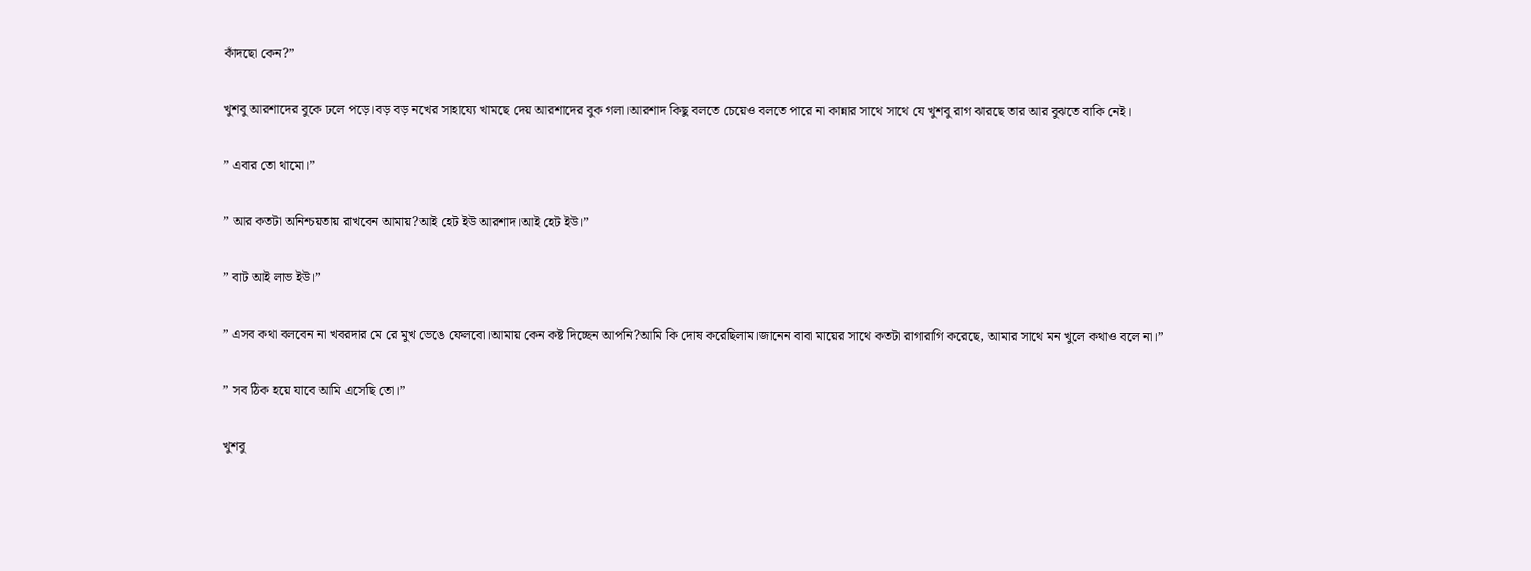কাঁদছো কেন?”

খুশবু আরশাদের বুকে ঢলে পড়ে।বড় বড় নখের সাহায্যে খামছে দেয় আরশাদের বুক গলা।আরশাদ কিছু বলতে চেয়েও বলতে পারে না কান্নার সাথে সাথে যে খুশবু রাগ ঝারছে তার আর বুঝতে বাকি নেই।

” এবার তো থামো।”

” আর কতটা অনিশ্চয়তায় রাখবেন আমায়?আই হেট ইউ আরশাদ।আই হেট ইউ।”

” বাট আই লাভ ইউ।”

” এসব কথা বলবেন না খবরদার মে রে মুখ ভেঙে ফেলবো।আমায় কেন কষ্ট দিচ্ছেন আপনি?আমি কি দোষ করেছিলাম।জানেন বাবা মায়ের সাথে কতটা রাগারাগি করেছে, আমার সাথে মন খুলে কথাও বলে না।”

” সব ঠিক হয়ে যাবে আমি এসেছি তো।”

খুশবু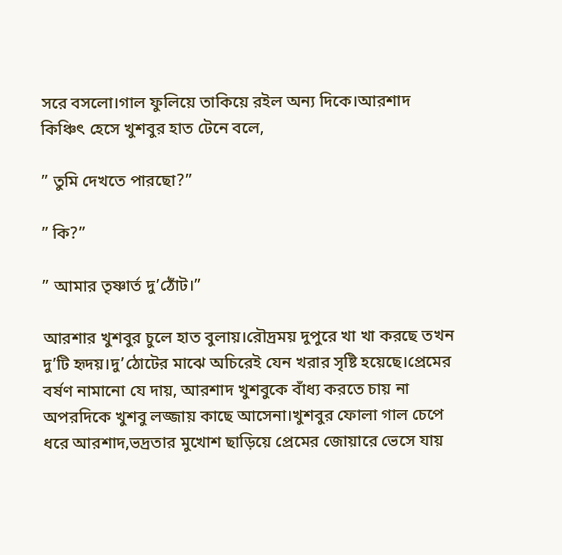সরে বসলো।গাল ফুলিয়ে তাকিয়ে রইল অন্য দিকে।আরশাদ কিঞ্চিৎ হেসে খুশবুর হাত টেনে বলে,

” তুমি দেখতে পারছো?”

” কি?”

” আমার তৃষ্ণার্ত দু’ঠোঁট।”

আরশার খুশবুর চুলে হাত বুলায়।রৌদ্রময় দুপুরে খা খা করছে তখন দু’টি হৃদয়।দু’ঠোটের মাঝে অচিরেই যেন খরার সৃষ্টি হয়েছে।প্রেমের বর্ষণ নামানো যে দায়, আরশাদ খুশবুকে বাঁধ্য করতে চায় না অপরদিকে খুশবু লজ্জায় কাছে আসেনা।খুশবুর ফোলা গাল চেপে ধরে আরশাদ,ভদ্রতার মুখোশ ছাড়িয়ে প্রেমের জোয়ারে ভেসে যায়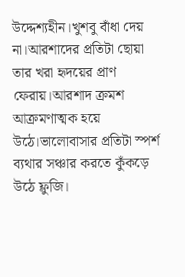উদ্দেশ্যহীন।খুশবু বাঁধা দেয় না।আরশাদের প্রতিটা ছোয়া তার খরা হৃদয়ের প্রাণ ফেরায়।আরশাদ ক্রমশ আক্রমণাত্মক হয়ে উঠে।ভালোবাসার প্রতিটা স্পর্শ ব্যথার সঞ্চার করতে কুঁকড়ে উঠে ফ্লুজি।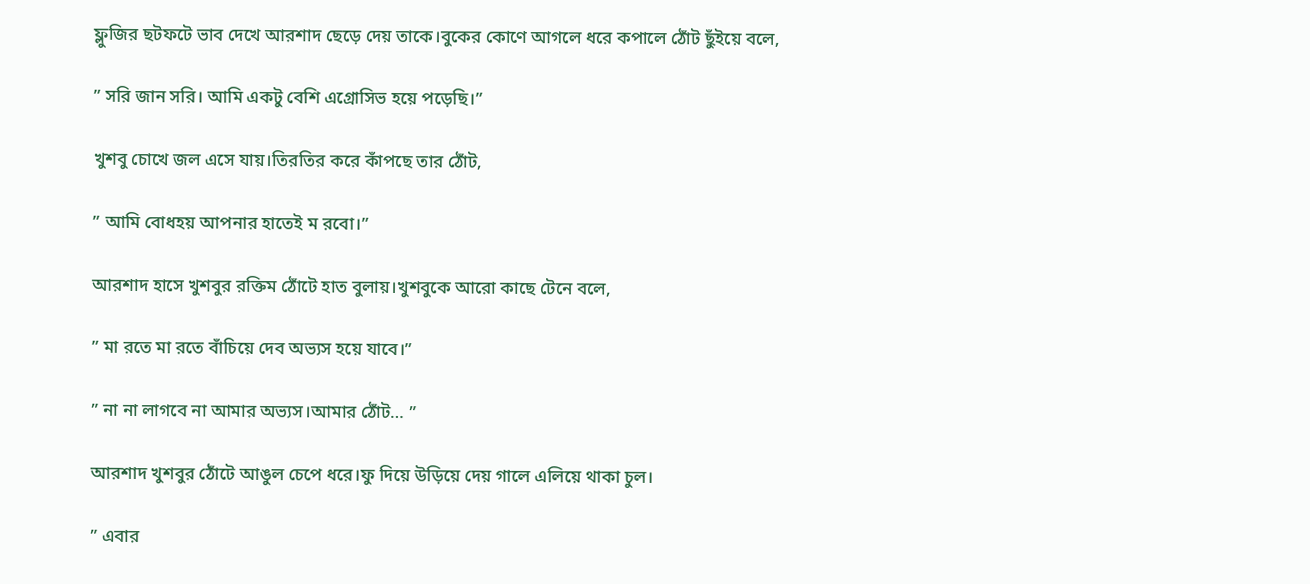ফ্লুজির ছটফটে ভাব দেখে আরশাদ ছেড়ে দেয় তাকে।বুকের কোণে আগলে ধরে কপালে ঠোঁট ছুঁইয়ে বলে,

” সরি জান সরি। আমি একটু বেশি এগ্রোসিভ হয়ে পড়েছি।”

খুশবু চোখে জল এসে যায়।তিরতির করে কাঁপছে তার ঠোঁট,

” আমি বোধহয় আপনার হাতেই ম রবো।”

আরশাদ হাসে খুশবুর রক্তিম ঠোঁটে হাত বুলায়।খুশবুকে আরো কাছে টেনে বলে,

” মা রতে মা রতে বাঁচিয়ে দেব অভ্যস হয়ে যাবে।”

” না না লাগবে না আমার অভ্যস।আমার ঠোঁট… ”

আরশাদ খুশবুর ঠোঁটে আঙুল চেপে ধরে।ফু দিয়ে উড়িয়ে দেয় গালে এলিয়ে থাকা চুল।

” এবার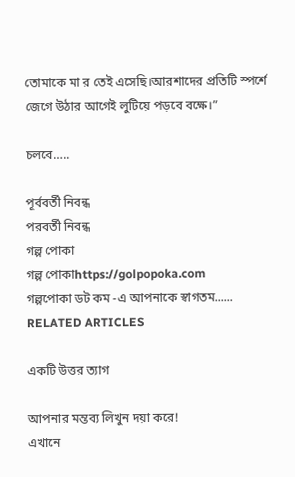তোমাকে মা র তেই এসেছি।আরশাদের প্রতিটি স্পর্শে জেগে উঠার আগেই লুটিয়ে পড়বে বক্ষে।”

চলবে…..

পূর্ববর্তী নিবন্ধ
পরবর্তী নিবন্ধ
গল্প পোকা
গল্প পোকাhttps://golpopoka.com
গল্পপোকা ডট কম -এ আপনাকে স্বাগতম......
RELATED ARTICLES

একটি উত্তর ত্যাগ

আপনার মন্তব্য লিখুন দয়া করে!
এখানে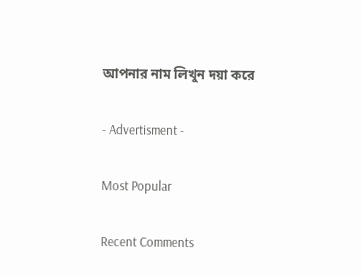আপনার নাম লিখুন দয়া করে

- Advertisment -

Most Popular

Recent Comments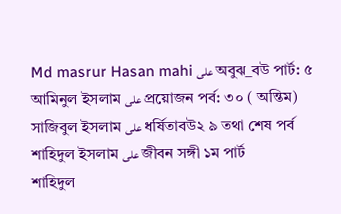Md masrur Hasan mahi على অবুঝ_বউ পার্ট: ৫
আমিনুল ইসলাম على প্রয়োজন পর্ব: ৩০ ( অন্তিম)
সাজিবুল ইসলাম على ধর্ষিতাবউ২ ৯ তথা শেষ পর্ব
শাহিদুল ইসলাম على জীবন সঙ্গী ১ম পার্ট
শাহিদুল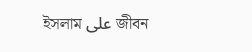ইসলাম على জীবন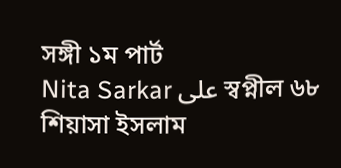সঙ্গী ১ম পার্ট
Nita Sarkar على স্বপ্নীল ৬৮
শিয়াসা ইসলাম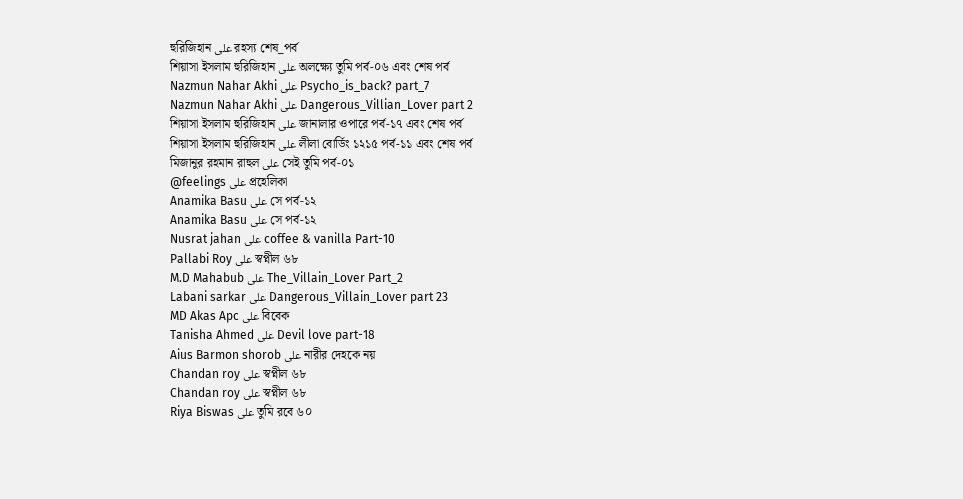হুরিজিহান على রহস্য শেষ_পর্ব
শিয়াসা ইসলাম হুরিজিহান على অলক্ষ্যে তুমি পর্ব-০৬ এবং শেষ পর্ব
Nazmun Nahar Akhi على Psycho_is_back? part_7
Nazmun Nahar Akhi على Dangerous_Villian_Lover part 2
শিয়াসা ইসলাম হুরিজিহান على জানালার ওপারে পর্ব-১৭ এবং শেষ পর্ব
শিয়াসা ইসলাম হুরিজিহান على লীলা বোর্ডিং ১২১৫ পর্ব-১১ এবং শেষ পর্ব
মিজানুর রহমান রাহুল على সেই তুমি পর্ব-০১
@feelings على প্রহেলিকা
Anamika Basu على সে পর্ব-১২
Anamika Basu على সে পর্ব-১২
Nusrat jahan على coffee & vanilla Part-10
Pallabi Roy على স্বপ্নীল ৬৮
M.D Mahabub على The_Villain_Lover Part_2
Labani sarkar على Dangerous_Villain_Lover part 23
MD Akas Apc على বিবেক
Tanisha Ahmed على Devil love part-18
Aius Barmon shorob على নারীর দেহকে নয়
Chandan roy على স্বপ্নীল ৬৮
Chandan roy على স্বপ্নীল ৬৮
Riya Biswas على তুমি রবে ৬০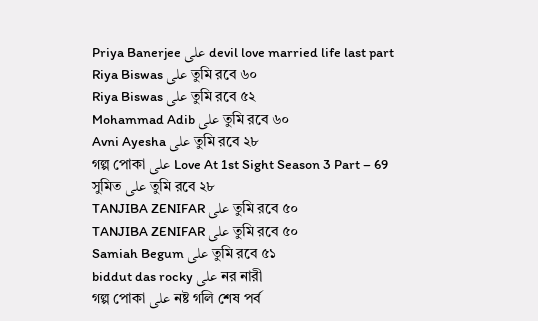Priya Banerjee على devil love married life last part
Riya Biswas على তুমি রবে ৬০
Riya Biswas على তুমি রবে ৫২
Mohammad Adib على তুমি রবে ৬০
Avni Ayesha على তুমি রবে ২৮
গল্প পোকা على Love At 1st Sight Season 3 Part – 69
সুমিত على তুমি রবে ২৮
TANJIBA ZENIFAR على তুমি রবে ৫০
TANJIBA ZENIFAR على তুমি রবে ৫০
Samiah Begum على তুমি রবে ৫১
biddut das rocky على নর নারী
গল্প পোকা على নষ্ট গলি শেষ পর্ব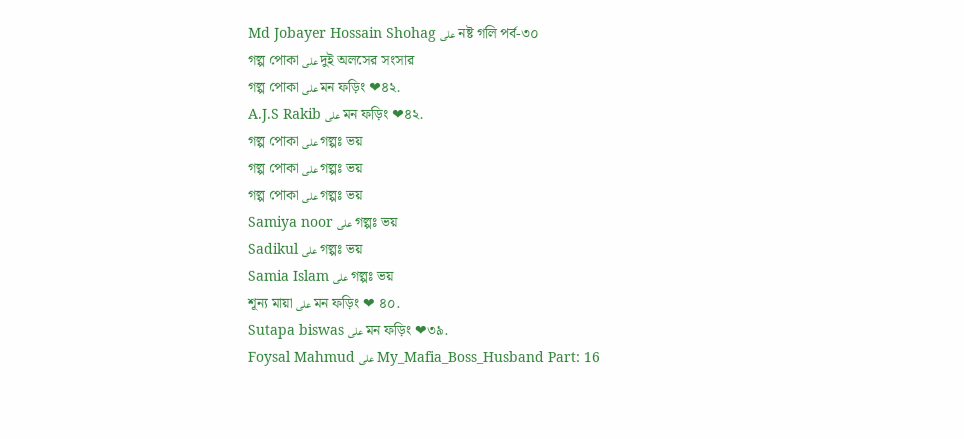Md Jobayer Hossain Shohag على নষ্ট গলি পর্ব-৩০
গল্প পোকা على দুই অলসের সংসার
গল্প পোকা على মন ফড়িং ❤৪২.
A.J.S Rakib على মন ফড়িং ❤৪২.
গল্প পোকা على গল্পঃ ভয়
গল্প পোকা على গল্পঃ ভয়
গল্প পোকা على গল্পঃ ভয়
Samiya noor على গল্পঃ ভয়
Sadikul على গল্পঃ ভয়
Samia Islam على গল্পঃ ভয়
শূন্য মায়া على মন ফড়িং ❤ ৪০.
Sutapa biswas على মন ফড়িং ❤৩৯.
Foysal Mahmud على My_Mafia_Boss_Husband Part: 16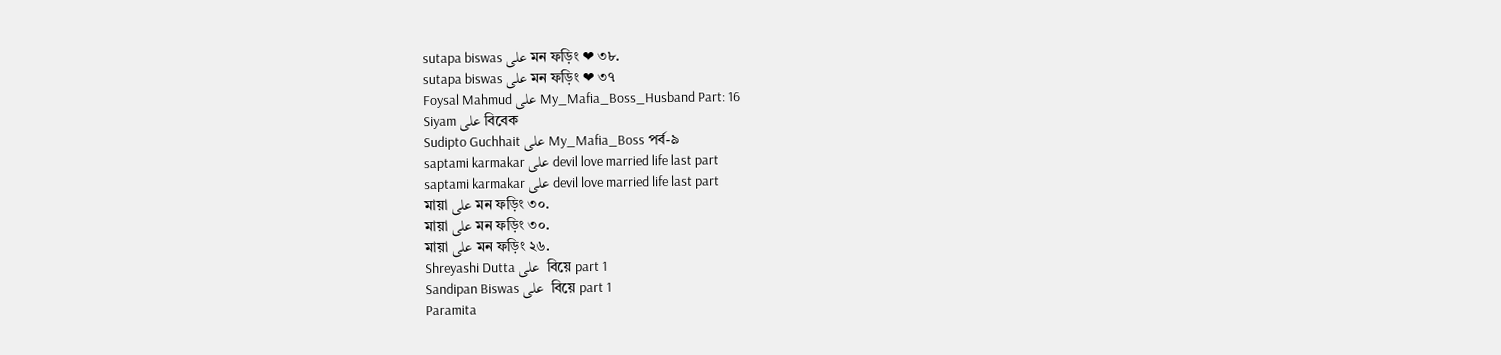sutapa biswas على মন ফড়িং ❤ ৩৮.
sutapa biswas على মন ফড়িং ❤ ৩৭
Foysal Mahmud على My_Mafia_Boss_Husband Part: 16
Siyam على বিবেক
Sudipto Guchhait على My_Mafia_Boss পর্ব-৯
saptami karmakar على devil love married life last part
saptami karmakar على devil love married life last part
মায়া على মন ফড়িং ৩০.
মায়া على মন ফড়িং ৩০.
মায়া على মন ফড়িং ২৬.
Shreyashi Dutta على  বিয়ে part 1
Sandipan Biswas على  বিয়ে part 1
Paramita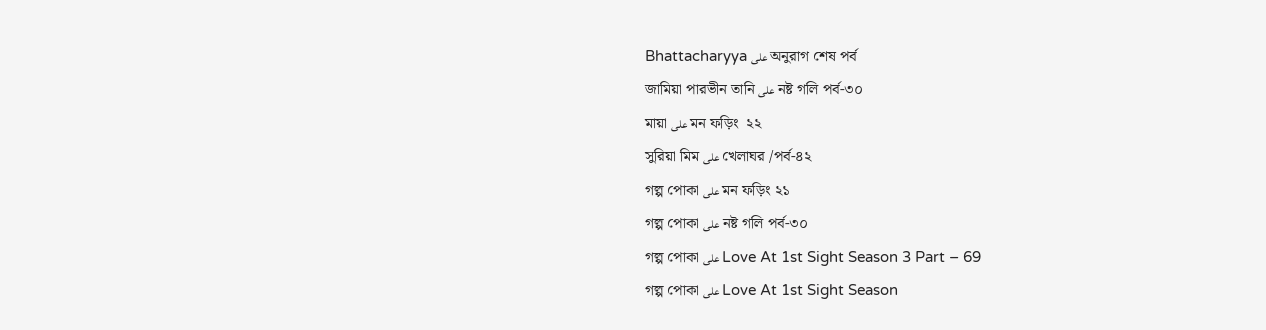Bhattacharyya على অনুরাগ শেষ পর্ব
জামিয়া পারভীন তানি على নষ্ট গলি পর্ব-৩০
মায়া على মন ফড়িং  ২২
সুরিয়া মিম على খেলাঘর /পর্ব-৪২
গল্প পোকা على মন ফড়িং ২১
গল্প পোকা على নষ্ট গলি পর্ব-৩০
গল্প পোকা على Love At 1st Sight Season 3 Part – 69
গল্প পোকা على Love At 1st Sight Season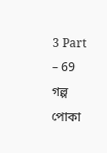3 Part – 69
গল্প পোকা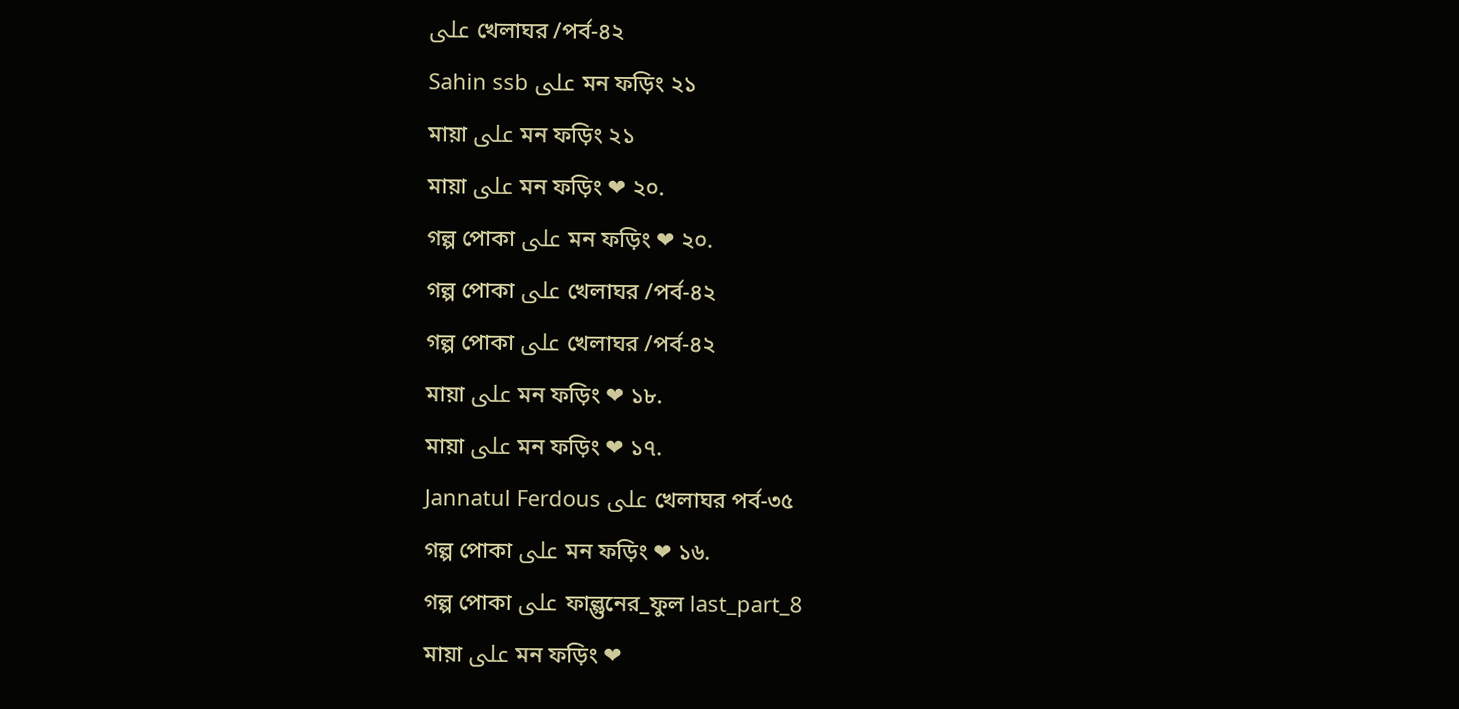على খেলাঘর /পর্ব-৪২
Sahin ssb على মন ফড়িং ২১
মায়া على মন ফড়িং ২১
মায়া على মন ফড়িং ❤ ২০.
গল্প পোকা على মন ফড়িং ❤ ২০.
গল্প পোকা على খেলাঘর /পর্ব-৪২
গল্প পোকা على খেলাঘর /পর্ব-৪২
মায়া على মন ফড়িং ❤ ১৮.
মায়া على মন ফড়িং ❤ ১৭.
Jannatul Ferdous على খেলাঘর পর্ব-৩৫
গল্প পোকা على মন ফড়িং ❤ ১৬.
গল্প পোকা على ফাল্গুনের_ফুল last_part_8
মায়া على মন ফড়িং ❤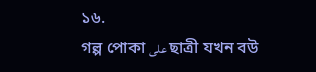১৬.
গল্প পোকা على ছাত্রী যখন বউ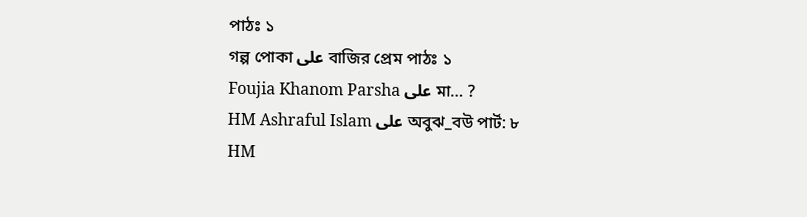পাঠঃ ১
গল্প পোকা على বাজির প্রেম পাঠঃ ১
Foujia Khanom Parsha على মা… ?
HM Ashraful Islam على অবুঝ_বউ পার্ট: ৮
HM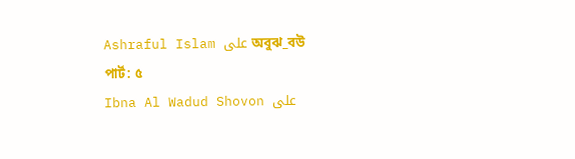Ashraful Islam على অবুঝ_বউ পার্ট: ৫
Ibna Al Wadud Shovon على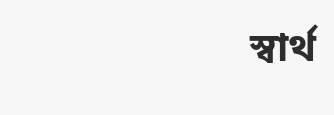স্বার্থ